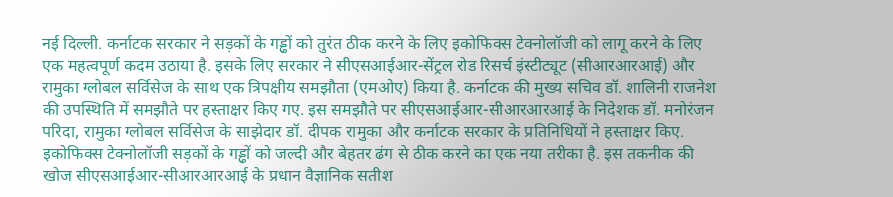नई दिल्ली. कर्नाटक सरकार ने सड़कों के गड्ढों को तुरंत ठीक करने के लिए इकोफिक्स टेक्नोलॉजी को लागू करने के लिए एक महत्वपूर्ण कदम उठाया है. इसके लिए सरकार ने सीएसआईआर-सेंट्रल रोड रिसर्च इंस्टीट्यूट (सीआरआरआई) और रामुका ग्लोबल सर्विसेज के साथ एक त्रिपक्षीय समझौता (एमओए) किया है. कर्नाटक की मुख्य सचिव डॉ. शालिनी राजनेश की उपस्थिति में समझौते पर हस्ताक्षर किए गए. इस समझौते पर सीएसआईआर-सीआरआरआई के निदेशक डॉ. मनोरंजन परिदा, रामुका ग्लोबल सर्विसेज के साझेदार डॉ. दीपक रामुका और कर्नाटक सरकार के प्रतिनिधियों ने हस्ताक्षर किए.
इकोफिक्स टेक्नोलॉजी सड़कों के गड्ढों को जल्दी और बेहतर ढंग से ठीक करने का एक नया तरीका है. इस तकनीक की खोज सीएसआईआर-सीआरआरआई के प्रधान वैज्ञानिक सतीश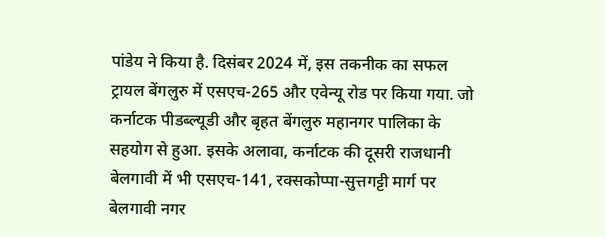पांडेय ने किया है. दिसंबर 2024 में, इस तकनीक का सफल ट्रायल बेंगलुरु में एसएच-265 और एवेन्यू रोड पर किया गया. जो कर्नाटक पीडब्ल्यूडी और बृहत बेंगलुरु महानगर पालिका के सहयोग से हुआ. इसके अलावा, कर्नाटक की दूसरी राजधानी बेलगावी में भी एसएच-141, रक्सकोप्पा-सुत्तगट्टी मार्ग पर बेलगावी नगर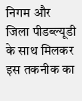निगम और जिला पीडब्ल्यूडी के साथ मिलकर इस तकनीक का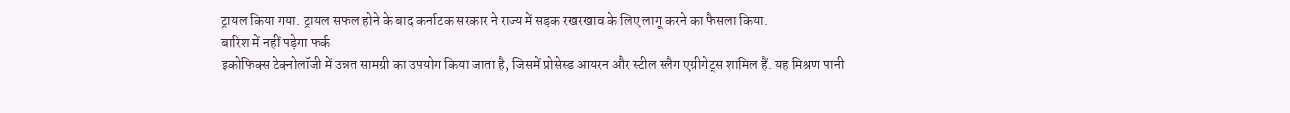ट्रायल किया गया. ट्रायल सफल होने के बाद कर्नाटक सरकार ने राज्य में सड़क रखरखाव के लिए लागू करने का फैसला किया.
बारिश में नहीं पड़ेगा फर्क
इकोफिक्स टेक्नोलॉजी में उन्नत सामग्री का उपयोग किया जाता है, जिसमें प्रोसेस्ड आयरन और स्टील स्लैग एग्रीगेट्स शामिल हैं. यह मिश्रण पानी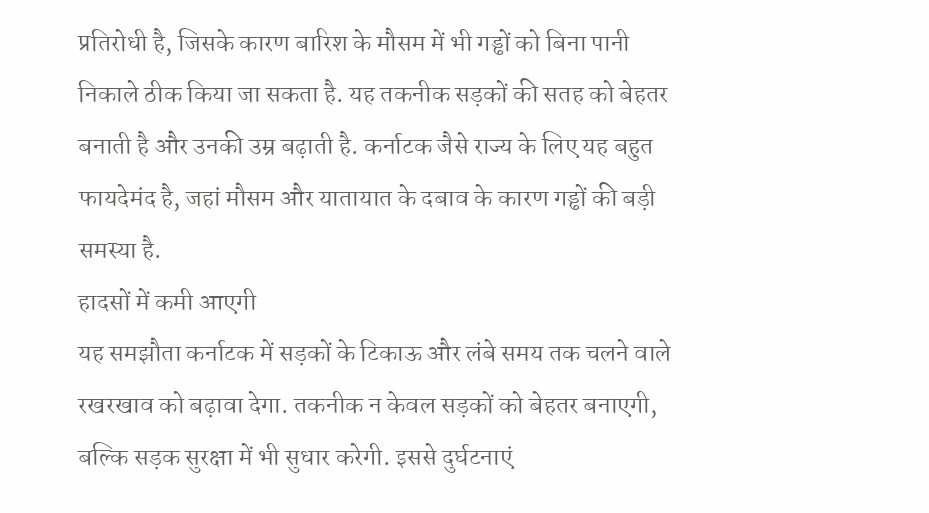प्रतिरोधी है, जिसके कारण बारिश के मौसम में भी गड्ढों को बिना पानी निकाले ठीक किया जा सकता है. यह तकनीक सड़कों की सतह को बेहतर बनाती है और उनकी उम्र बढ़ाती है. कर्नाटक जैसे राज्य के लिए यह बहुत फायदेमंद है, जहां मौसम और यातायात के दबाव के कारण गड्ढों की बड़ी समस्या है.
हादसों में कमी आएगी
यह समझौता कर्नाटक में सड़कों के टिकाऊ और लंबे समय तक चलने वाले रखरखाव को बढ़ावा देगा. तकनीक न केवल सड़कों को बेहतर बनाएगी, बल्कि सड़क सुरक्षा में भी सुधार करेगी. इससे दुर्घटनाएं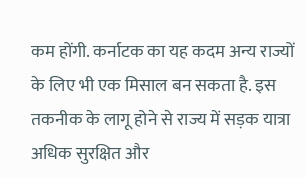कम होंगी. कर्नाटक का यह कदम अन्य राज्यों के लिए भी एक मिसाल बन सकता है. इस तकनीक के लागू होने से राज्य में सड़क यात्रा अधिक सुरक्षित और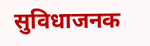सुविधाजनक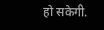हो सकेगी.